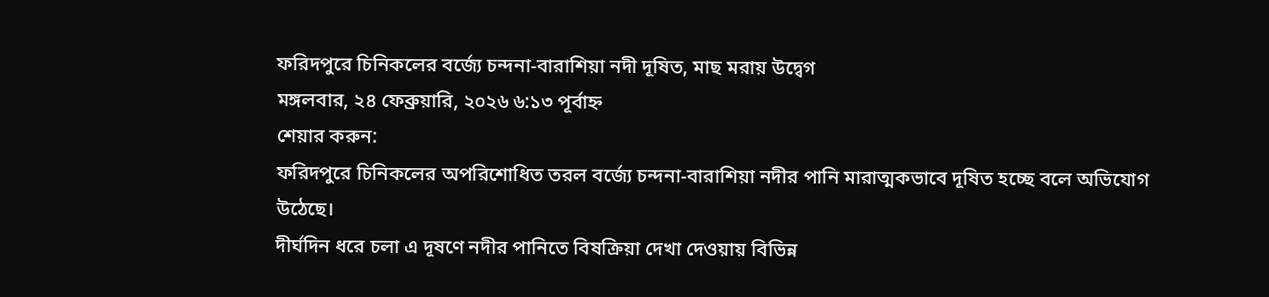ফরিদপুরে চিনিকলের বর্জ্যে চন্দনা-বারাশিয়া নদী দূষিত, মাছ মরায় উদ্বেগ
মঙ্গলবার, ২৪ ফেব্রুয়ারি, ২০২৬ ৬:১৩ পূর্বাহ্ন
শেয়ার করুন:
ফরিদপুরে চিনিকলের অপরিশোধিত তরল বর্জ্যে চন্দনা-বারাশিয়া নদীর পানি মারাত্মকভাবে দূষিত হচ্ছে বলে অভিযোগ উঠেছে।
দীর্ঘদিন ধরে চলা এ দূষণে নদীর পানিতে বিষক্রিয়া দেখা দেওয়ায় বিভিন্ন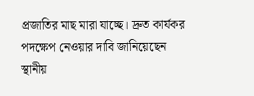প্রজাতির মাছ মারা যাচ্ছে। দ্রুত কার্যকর পদক্ষেপ নেওয়ার দাবি জানিয়েছেন স্থানীয়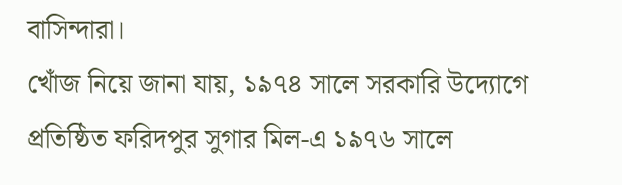বাসিন্দারা।
খোঁজ নিয়ে জানা যায়, ১৯৭৪ সালে সরকারি উদ্যোগে প্রতিষ্ঠিত ফরিদপুর সুগার মিল-এ ১৯৭৬ সালে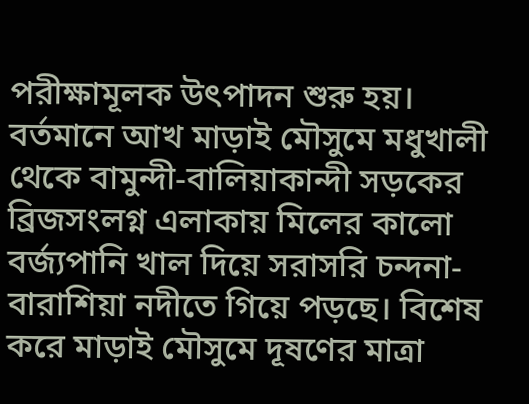পরীক্ষামূলক উৎপাদন শুরু হয়। বর্তমানে আখ মাড়াই মৌসুমে মধুখালী থেকে বামুন্দী-বালিয়াকান্দী সড়কের ব্রিজসংলগ্ন এলাকায় মিলের কালো বর্জ্যপানি খাল দিয়ে সরাসরি চন্দনা-বারাশিয়া নদীতে গিয়ে পড়ছে। বিশেষ করে মাড়াই মৌসুমে দূষণের মাত্রা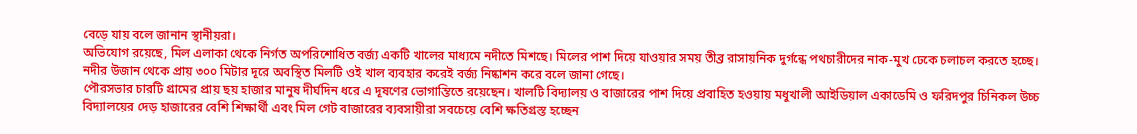বেড়ে যায় বলে জানান স্থানীয়রা।
অভিযোগ রয়েছে, মিল এলাকা থেকে নির্গত অপরিশোধিত বর্জ্য একটি খালের মাধ্যমে নদীতে মিশছে। মিলের পাশ দিয়ে যাওয়ার সময় তীব্র রাসায়নিক দুর্গন্ধে পথচারীদের নাক-মুখ ঢেকে চলাচল করতে হচ্ছে। নদীর উজান থেকে প্রায় ৩০০ মিটার দূরে অবস্থিত মিলটি ওই খাল ব্যবহার করেই বর্জ্য নিষ্কাশন করে বলে জানা গেছে।
পৌরসভার চারটি গ্রামের প্রায় ছয় হাজার মানুষ দীর্ঘদিন ধরে এ দূষণের ভোগান্তিতে রয়েছেন। খালটি বিদ্যালয় ও বাজারের পাশ দিয়ে প্রবাহিত হওয়ায় মধুখালী আইডিয়াল একাডেমি ও ফরিদপুর চিনিকল উচ্চ বিদ্যালয়ের দেড় হাজারের বেশি শিক্ষার্থী এবং মিল গেট বাজারের ব্যবসায়ীরা সবচেয়ে বেশি ক্ষতিগ্রস্ত হচ্ছেন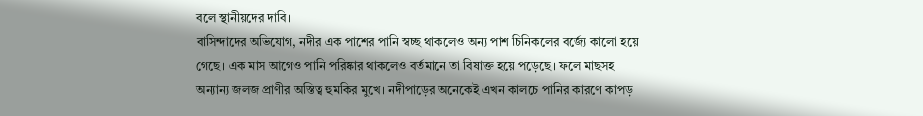বলে স্থানীয়দের দাবি।
বাসিন্দাদের অভিযোগ, নদীর এক পাশের পানি স্বচ্ছ থাকলেও অন্য পাশ চিনিকলের বর্জ্যে কালো হয়ে গেছে। এক মাস আগেও পানি পরিষ্কার থাকলেও বর্তমানে তা বিষাক্ত হয়ে পড়েছে। ফলে মাছসহ অন্যান্য জলজ প্রাণীর অস্তিত্ব হুমকির মুখে। নদীপাড়ের অনেকেই এখন কালচে পানির কারণে কাপড়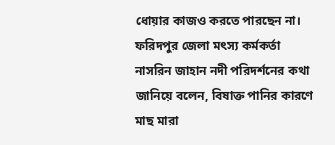ধোয়ার কাজও করতে পারছেন না।
ফরিদপুর জেলা মৎস্য কর্মকর্তা নাসরিন জাহান নদী পরিদর্শনের কথা জানিয়ে বলেন, বিষাক্ত পানির কারণে মাছ মারা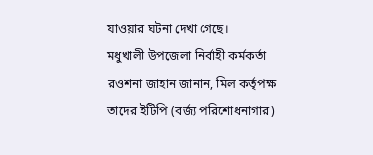যাওয়ার ঘটনা দেখা গেছে।
মধুখালী উপজেলা নির্বাহী কর্মকর্তা রওশনা জাহান জানান, মিল কর্তৃপক্ষ তাদের ইটিপি (বর্জ্য পরিশোধনাগার)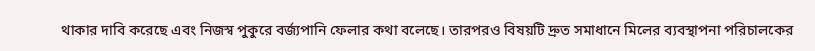থাকার দাবি করেছে এবং নিজস্ব পুকুরে বর্জ্যপানি ফেলার কথা বলেছে। তারপরও বিষয়টি দ্রুত সমাধানে মিলের ব্যবস্থাপনা পরিচালকের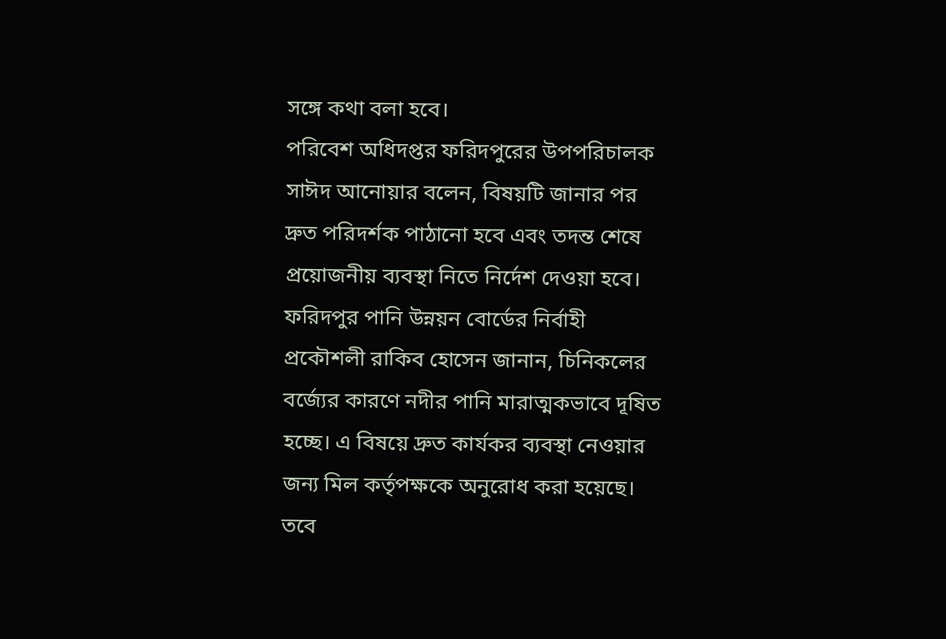সঙ্গে কথা বলা হবে।
পরিবেশ অধিদপ্তর ফরিদপুরের উপপরিচালক সাঈদ আনোয়ার বলেন, বিষয়টি জানার পর দ্রুত পরিদর্শক পাঠানো হবে এবং তদন্ত শেষে প্রয়োজনীয় ব্যবস্থা নিতে নির্দেশ দেওয়া হবে।
ফরিদপুর পানি উন্নয়ন বোর্ডের নির্বাহী প্রকৌশলী রাকিব হোসেন জানান, চিনিকলের বর্জ্যের কারণে নদীর পানি মারাত্মকভাবে দূষিত হচ্ছে। এ বিষয়ে দ্রুত কার্যকর ব্যবস্থা নেওয়ার জন্য মিল কর্তৃপক্ষকে অনুরোধ করা হয়েছে।
তবে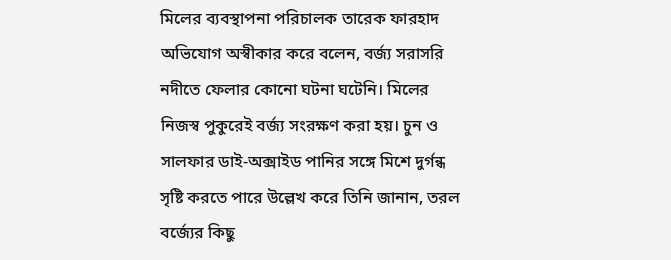মিলের ব্যবস্থাপনা পরিচালক তারেক ফারহাদ অভিযোগ অস্বীকার করে বলেন, বর্জ্য সরাসরি নদীতে ফেলার কোনো ঘটনা ঘটেনি। মিলের নিজস্ব পুকুরেই বর্জ্য সংরক্ষণ করা হয়। চুন ও সালফার ডাই-অক্সাইড পানির সঙ্গে মিশে দুর্গন্ধ সৃষ্টি করতে পারে উল্লেখ করে তিনি জানান, তরল বর্জ্যের কিছু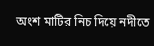অংশ মাটির নিচ দিয়ে নদীতে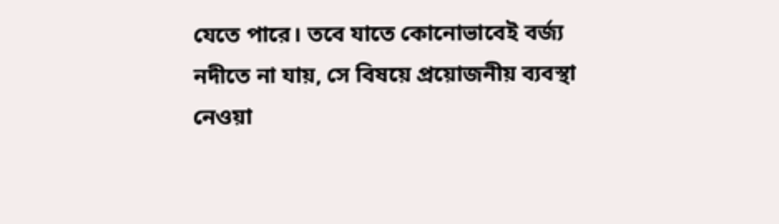যেতে পারে। তবে যাতে কোনোভাবেই বর্জ্য নদীতে না যায়, সে বিষয়ে প্রয়োজনীয় ব্যবস্থা নেওয়া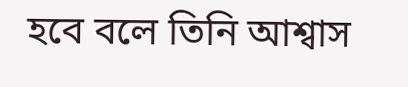হবে বলে তিনি আশ্বাস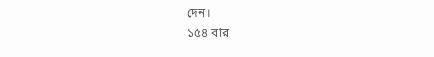দেন।
১৫৪ বার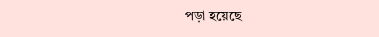পড়া হয়েছে